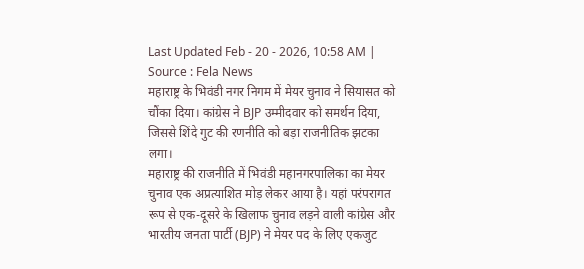Last Updated Feb - 20 - 2026, 10:58 AM | Source : Fela News
महाराष्ट्र के भिवंडी नगर निगम में मेयर चुनाव ने सियासत को चौंका दिया। कांग्रेस ने BJP उम्मीदवार को समर्थन दिया, जिससे शिंदे गुट की रणनीति को बड़ा राजनीतिक झटका लगा।
महाराष्ट्र की राजनीति में भिवंडी महानगरपालिका का मेयर चुनाव एक अप्रत्याशित मोड़ लेकर आया है। यहां परंपरागत रूप से एक-दूसरे के खिलाफ चुनाव लड़ने वाली कांग्रेस और भारतीय जनता पार्टी (BJP) ने मेयर पद के लिए एकजुट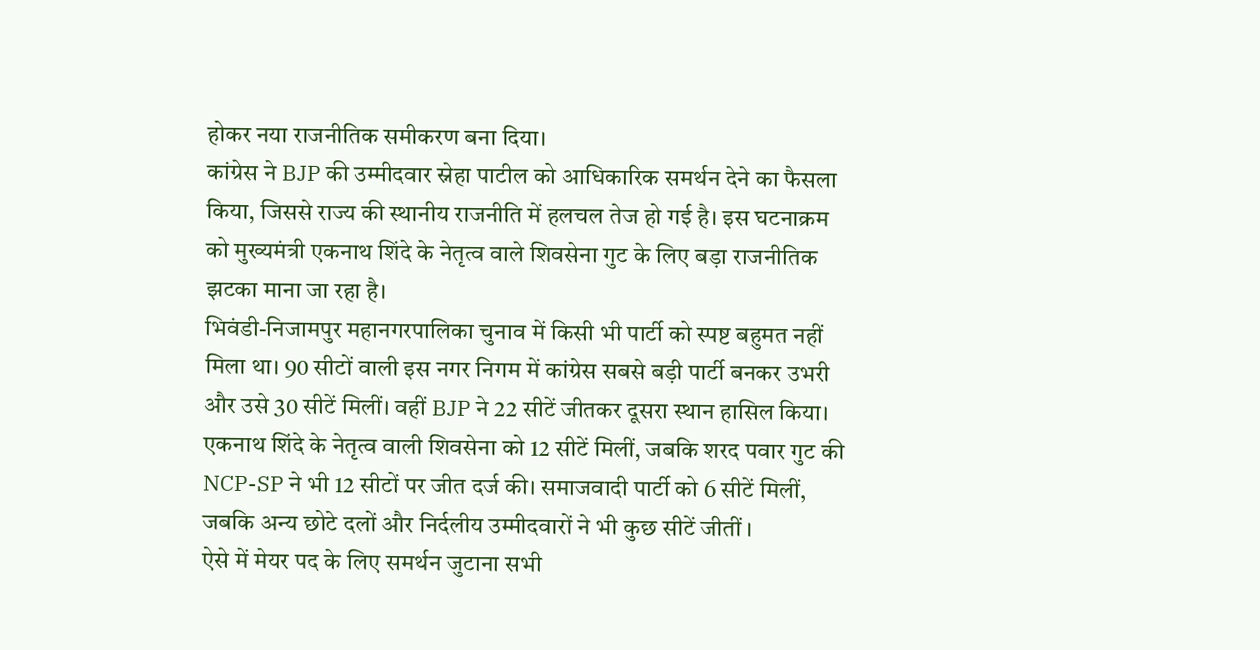होकर नया राजनीतिक समीकरण बना दिया।
कांग्रेस ने BJP की उम्मीदवार स्नेहा पाटील को आधिकारिक समर्थन देने का फैसला किया, जिससे राज्य की स्थानीय राजनीति में हलचल तेज हो गई है। इस घटनाक्रम को मुख्यमंत्री एकनाथ शिंदे के नेतृत्व वाले शिवसेना गुट के लिए बड़ा राजनीतिक झटका माना जा रहा है।
भिवंडी-निजामपुर महानगरपालिका चुनाव में किसी भी पार्टी को स्पष्ट बहुमत नहीं मिला था। 90 सीटों वाली इस नगर निगम में कांग्रेस सबसे बड़ी पार्टी बनकर उभरी और उसे 30 सीटें मिलीं। वहीं BJP ने 22 सीटें जीतकर दूसरा स्थान हासिल किया।
एकनाथ शिंदे के नेतृत्व वाली शिवसेना को 12 सीटें मिलीं, जबकि शरद पवार गुट की NCP-SP ने भी 12 सीटों पर जीत दर्ज की। समाजवादी पार्टी को 6 सीटें मिलीं, जबकि अन्य छोटे दलों और निर्दलीय उम्मीदवारों ने भी कुछ सीटें जीतीं ।
ऐसे में मेयर पद के लिए समर्थन जुटाना सभी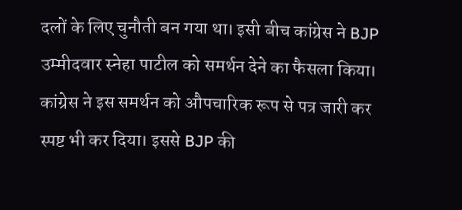दलों के लिए चुनौती बन गया था। इसी बीच कांग्रेस ने BJP उम्मीदवार स्नेहा पाटील को समर्थन देने का फैसला किया। कांग्रेस ने इस समर्थन को औपचारिक रूप से पत्र जारी कर स्पष्ट भी कर दिया। इससे BJP की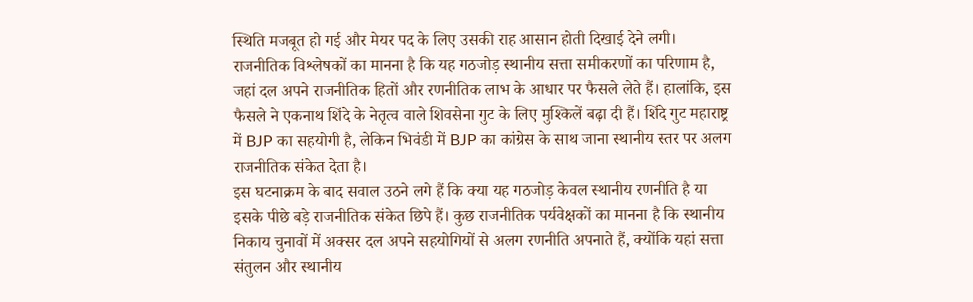स्थिति मजबूत हो गई और मेयर पद के लिए उसकी राह आसान होती दिखाई देने लगी।
राजनीतिक विश्लेषकों का मानना है कि यह गठजोड़ स्थानीय सत्ता समीकरणों का परिणाम है, जहां दल अपने राजनीतिक हितों और रणनीतिक लाभ के आधार पर फैसले लेते हैं। हालांकि, इस फैसले ने एकनाथ शिंदे के नेतृत्व वाले शिवसेना गुट के लिए मुश्किलें बढ़ा दी हैं। शिंदे गुट महाराष्ट्र में BJP का सहयोगी है, लेकिन भिवंडी में BJP का कांग्रेस के साथ जाना स्थानीय स्तर पर अलग राजनीतिक संकेत देता है।
इस घटनाक्रम के बाद सवाल उठने लगे हैं कि क्या यह गठजोड़ केवल स्थानीय रणनीति है या इसके पीछे बड़े राजनीतिक संकेत छिपे हैं। कुछ राजनीतिक पर्यवेक्षकों का मानना है कि स्थानीय निकाय चुनावों में अक्सर दल अपने सहयोगियों से अलग रणनीति अपनाते हैं, क्योंकि यहां सत्ता संतुलन और स्थानीय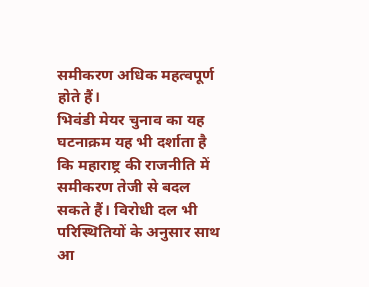समीकरण अधिक महत्वपूर्ण होते हैं।
भिवंडी मेयर चुनाव का यह घटनाक्रम यह भी दर्शाता है कि महाराष्ट्र की राजनीति में समीकरण तेजी से बदल सकते हैं। विरोधी दल भी परिस्थितियों के अनुसार साथ आ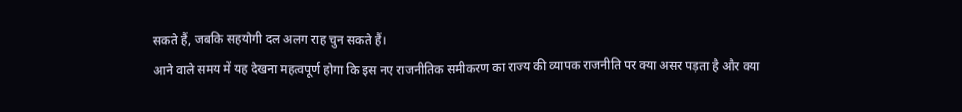सकते हैं, जबकि सहयोगी दल अलग राह चुन सकते हैं।
आने वाले समय में यह देखना महत्वपूर्ण होगा कि इस नए राजनीतिक समीकरण का राज्य की व्यापक राजनीति पर क्या असर पड़ता है और क्या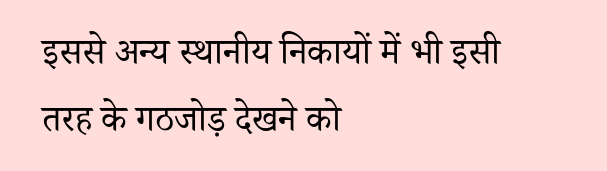इससे अन्य स्थानीय निकायों में भी इसी तरह के गठजोड़ देखने को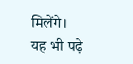मिलेंगे।
यह भी पढ़े